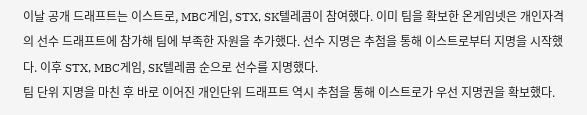이날 공개 드래프트는 이스트로, MBC게임, STX, SK텔레콤이 참여했다. 이미 팀을 확보한 온게임넷은 개인자격의 선수 드래프트에 참가해 팀에 부족한 자원을 추가했다. 선수 지명은 추첨을 통해 이스트로부터 지명을 시작했다. 이후 STX, MBC게임, SK텔레콤 순으로 선수를 지명했다.
팀 단위 지명을 마친 후 바로 이어진 개인단위 드래프트 역시 추첨을 통해 이스트로가 우선 지명권을 확보했다.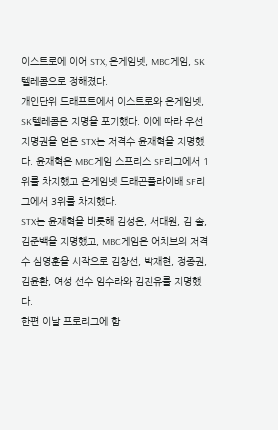이스트로에 이어 STX, 온게임넷, MBC게임, SK텔레콤으로 정해졌다.
개인단위 드래프트에서 이스트로와 온게임넷, SK텔레콤은 지명을 포기했다. 이에 따라 우선 지명권을 얻은 STX는 저격수 윤재혁을 지명했다. 윤재혁은 MBC게임 스프리스 SF리그에서 1위를 차지했고 온게임넷 드래곤플라이배 SF리그에서 3위를 차지했다.
STX는 윤재혁을 비롯해 김성은, 서대원, 김 솔, 김준백을 지명했고, MBC게임은 어치브의 저격수 심영훈을 시작으로 김창선, 박재현, 정종권, 김윤환, 여성 선수 임수라와 김진유를 지명했다.
한편 이날 프로리그에 함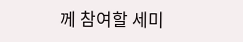께 참여할 세미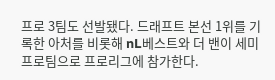프로 3팀도 선발됐다. 드래프트 본선 1위를 기록한 아처를 비롯해 nL베스트와 더 밴이 세미프로팀으로 프로리그에 참가한다.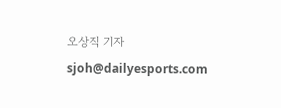오상직 기자 sjoh@dailyesports.com